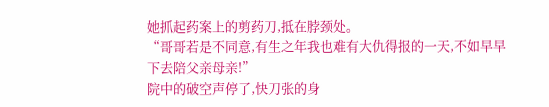她抓起药案上的剪药刀,抵在脖颈处。
“哥哥若是不同意,有生之年我也难有大仇得报的一天,不如早早下去陪父亲母亲!”
院中的破空声停了,快刀张的身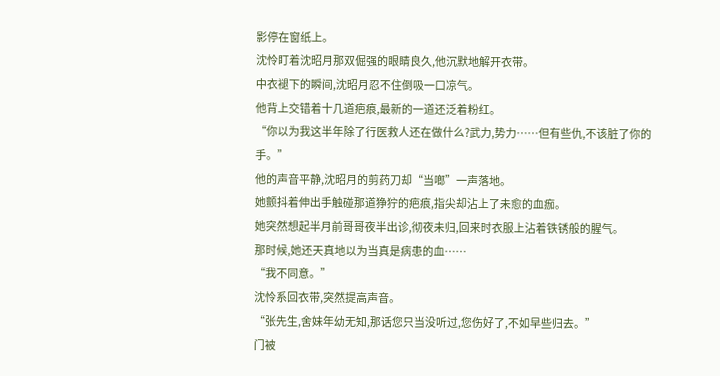影停在窗纸上。
沈怜盯着沈昭月那双倔强的眼睛良久,他沉默地解开衣带。
中衣褪下的瞬间,沈昭月忍不住倒吸一口凉气。
他背上交错着十几道疤痕,最新的一道还泛着粉红。
“你以为我这半年除了行医救人还在做什么?武力,势力……但有些仇,不该脏了你的手。”
他的声音平静,沈昭月的剪药刀却“当啷”一声落地。
她颤抖着伸出手触碰那道狰狞的疤痕,指尖却沾上了未愈的血痂。
她突然想起半月前哥哥夜半出诊,彻夜未归,回来时衣服上沾着铁锈般的腥气。
那时候,她还天真地以为当真是病患的血……
“我不同意。”
沈怜系回衣带,突然提高声音。
“张先生,舍妹年幼无知,那话您只当没听过,您伤好了,不如早些归去。”
门被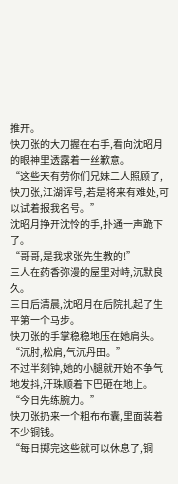推开。
快刀张的大刀握在右手,看向沈昭月的眼神里透露着一丝歉意。
“这些天有劳你们兄妹二人照顾了,快刀张,江湖诨号,若是将来有难处,可以试着报我名号。”
沈昭月挣开沈怜的手,扑通一声跪下了。
“哥哥,是我求张先生教的!”
三人在药香弥漫的屋里对峙,沉默良久。
三日后清晨,沈昭月在后院扎起了生平第一个马步。
快刀张的手掌稳稳地压在她肩头。
“沉肘,松肩,气沉丹田。”
不过半刻钟,她的小腿就开始不争气地发抖,汗珠顺着下巴砸在地上。
“今日先练腕力。”
快刀张扔来一个粗布布囊,里面装着不少铜钱。
“每日掷完这些就可以休息了,铜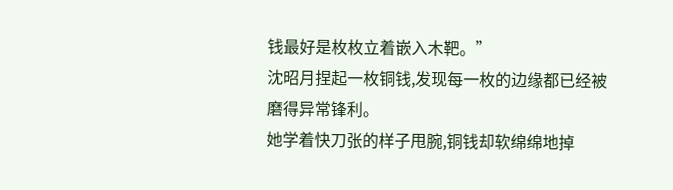钱最好是枚枚立着嵌入木靶。”
沈昭月捏起一枚铜钱,发现每一枚的边缘都已经被磨得异常锋利。
她学着快刀张的样子甩腕,铜钱却软绵绵地掉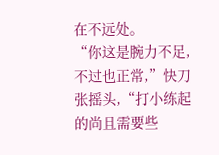在不远处。
“你这是腕力不足,不过也正常,”快刀张摇头,“打小练起的尚且需要些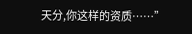天分,你这样的资质……”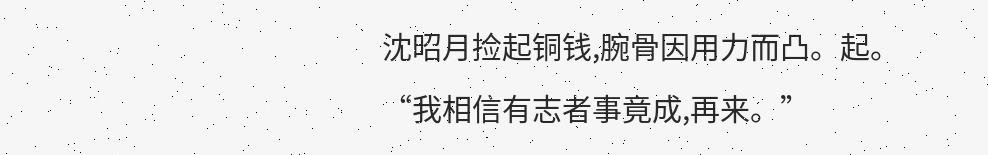沈昭月捡起铜钱,腕骨因用力而凸。起。
“我相信有志者事竟成,再来。”